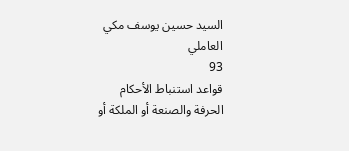السيد حسين يوسف مكي العاملي
93
قواعد استنباط الأحكام
الحرفة والصنعة أو الملكة أو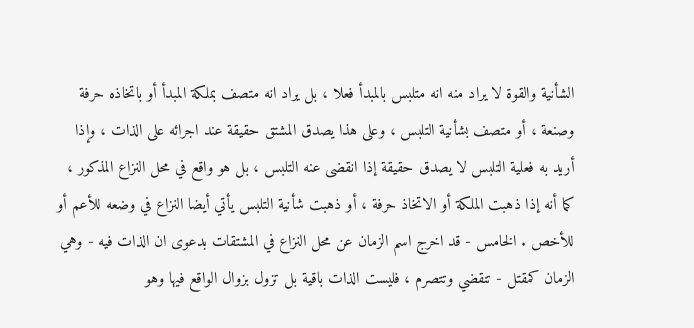الشأنية والقوة لا يراد منه انه متلبس بالمبدأ فعلا ، بل يراد انه متصف بملكة المبدأ أو باتخاذه حرفة وصنعة ، أو متصف بشأنية التلبس ، وعلى هذا يصدق المشتق حقيقة عند اجرائه على الذات ، وإذا أريد به فعلية التلبس لا يصدق حقيقة إذا انقضى عنه التلبس ، بل هو واقع في محل النزاع المذكور ، كما أنه إذا ذهبت الملكة أو الاتخاذ حرفة ، أو ذهبت شأنية التلبس يأتي أيضا النزاع في وضعه للأعم أو للأخص . الخامس - قد اخرج اسم الزمان عن محل النزاع في المشتقات بدعوى ان الذات فيه - وهي الزمان كمقتل - تنقضي وتتصرم ، فليست الذات باقية بل تزول بزوال الواقع فيها وهو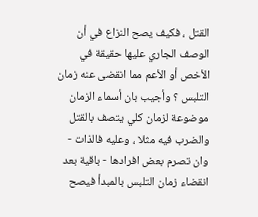القتل ، فكيف يصح النزاع في أن الوصف الجاري عليها حقيقة في الأخص أو الأعم مما انقضى عنه زمان التلبس ؟ وأجيب بان أسماء الزمان موضوعة لزمان كلي يتصف بالقتل والضرب فيه مثلا ، وعليه فالذات - وان تصرم بعض افرادها - باقية بعد انقضاء زمان التلبس بالمبدأ فيصح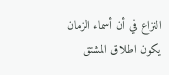النزاع في أن أسماء الزمان يكون اطلاق المشتق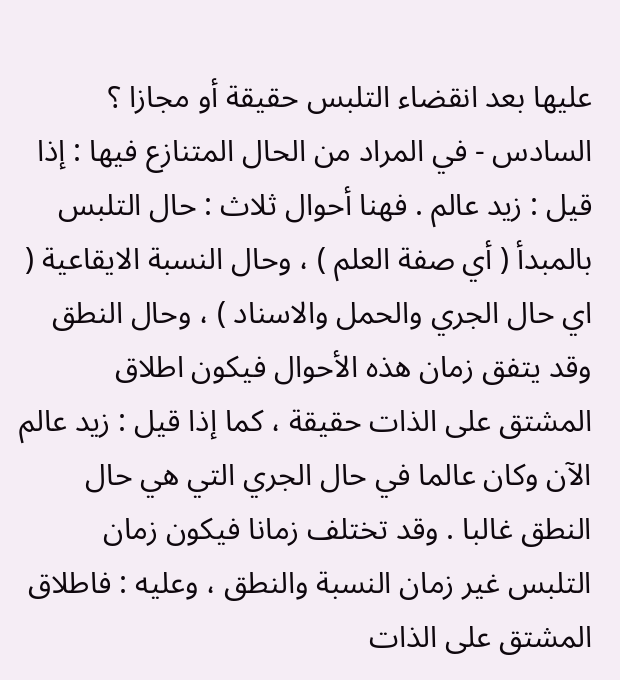عليها بعد انقضاء التلبس حقيقة أو مجازا ؟ السادس - في المراد من الحال المتنازع فيها : إذا قيل : زيد عالم . فهنا أحوال ثلاث : حال التلبس بالمبدأ ( أي صفة العلم ) ، وحال النسبة الايقاعية ( اي حال الجري والحمل والاسناد ) ، وحال النطق وقد يتفق زمان هذه الأحوال فيكون اطلاق المشتق على الذات حقيقة ، كما إذا قيل : زيد عالم الآن وكان عالما في حال الجري التي هي حال النطق غالبا . وقد تختلف زمانا فيكون زمان التلبس غير زمان النسبة والنطق ، وعليه : فاطلاق المشتق على الذات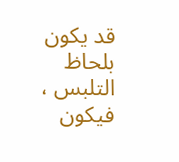قد يكون بلحاظ التلبس ، فيكون